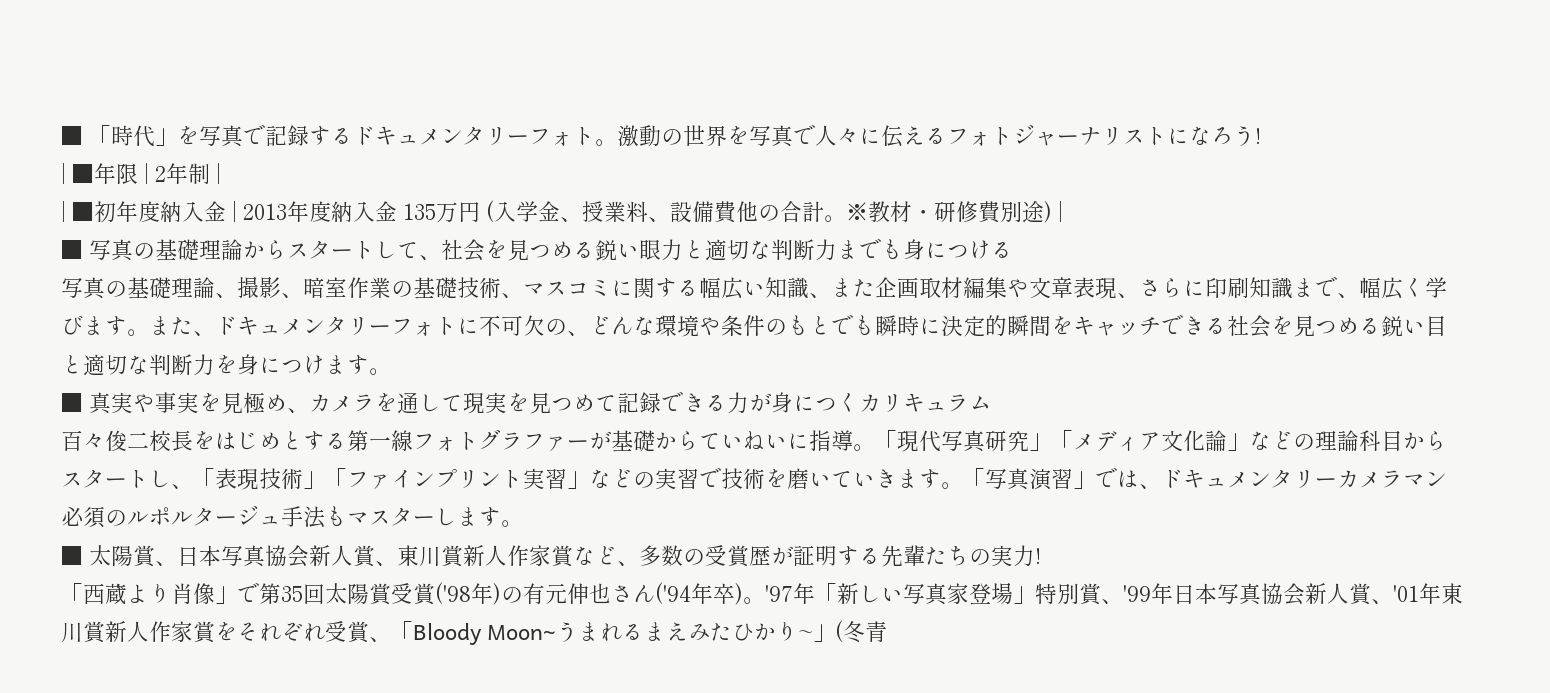■ 「時代」を写真で記録するドキュメンタリーフォト。激動の世界を写真で人々に伝えるフォトジャーナリストになろう!
| ■年限 | 2年制 |
| ■初年度納入金 | 2013年度納入金 135万円 (入学金、授業料、設備費他の合計。※教材・研修費別途) |
■ 写真の基礎理論からスタートして、社会を見つめる鋭い眼力と適切な判断力までも身につける
写真の基礎理論、撮影、暗室作業の基礎技術、マスコミに関する幅広い知識、また企画取材編集や文章表現、さらに印刷知識まで、幅広く学びます。また、ドキュメンタリーフォトに不可欠の、どんな環境や条件のもとでも瞬時に決定的瞬間をキャッチできる社会を見つめる鋭い目と適切な判断力を身につけます。
■ 真実や事実を見極め、カメラを通して現実を見つめて記録できる力が身につくカリキュラム
百々俊二校長をはじめとする第一線フォトグラファーが基礎からていねいに指導。「現代写真研究」「メディア文化論」などの理論科目からスタートし、「表現技術」「ファインプリント実習」などの実習で技術を磨いていきます。「写真演習」では、ドキュメンタリーカメラマン必須のルポルタージュ手法もマスターします。
■ 太陽賞、日本写真協会新人賞、東川賞新人作家賞など、多数の受賞歴が証明する先輩たちの実力!
「西蔵より肖像」で第35回太陽賞受賞('98年)の有元伸也さん('94年卒)。'97年「新しい写真家登場」特別賞、'99年日本写真協会新人賞、'01年東川賞新人作家賞をそれぞれ受賞、「Bloody Moon~うまれるまえみたひかり~」(冬青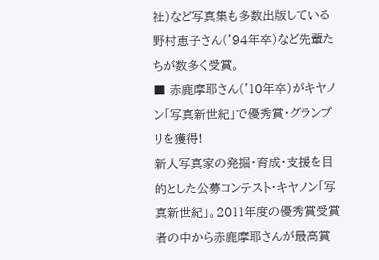社)など写真集も多数出版している野村恵子さん('94年卒)など先輩たちが数多く受賞。
■ 赤鹿摩耶さん('10年卒)がキヤノン「写真新世紀」で優秀賞・グランプリを獲得!
新人写真家の発掘・育成・支援を目的とした公募コンテスト・キヤノン「写真新世紀」。2011年度の優秀賞受賞者の中から赤鹿摩耶さんが最高賞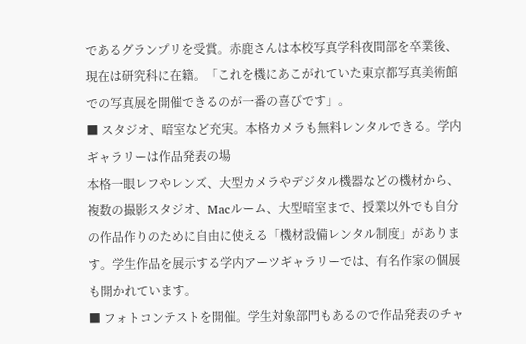であるグランプリを受賞。赤鹿さんは本校写真学科夜間部を卒業後、現在は研究科に在籍。「これを機にあこがれていた東京都写真美術館での写真展を開催できるのが一番の喜びです」。
■ スタジオ、暗室など充実。本格カメラも無料レンタルできる。学内ギャラリーは作品発表の場
本格一眼レフやレンズ、大型カメラやデジタル機器などの機材から、複数の撮影スタジオ、Macルーム、大型暗室まで、授業以外でも自分の作品作りのために自由に使える「機材設備レンタル制度」があります。学生作品を展示する学内アーツギャラリーでは、有名作家の個展も開かれています。
■ フォトコンテストを開催。学生対象部門もあるので作品発表のチャ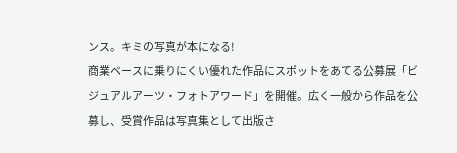ンス。キミの写真が本になる!
商業ベースに乗りにくい優れた作品にスポットをあてる公募展「ビジュアルアーツ・フォトアワード」を開催。広く一般から作品を公募し、受賞作品は写真集として出版さ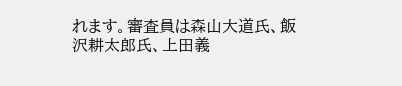れます。審査員は森山大道氏、飯沢耕太郎氏、上田義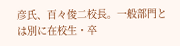彦氏、百々俊二校長。一般部門とは別に在校生・卒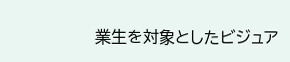業生を対象としたビジュア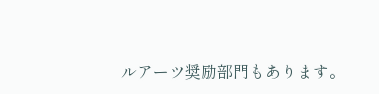ルアーツ奨励部門もあります。